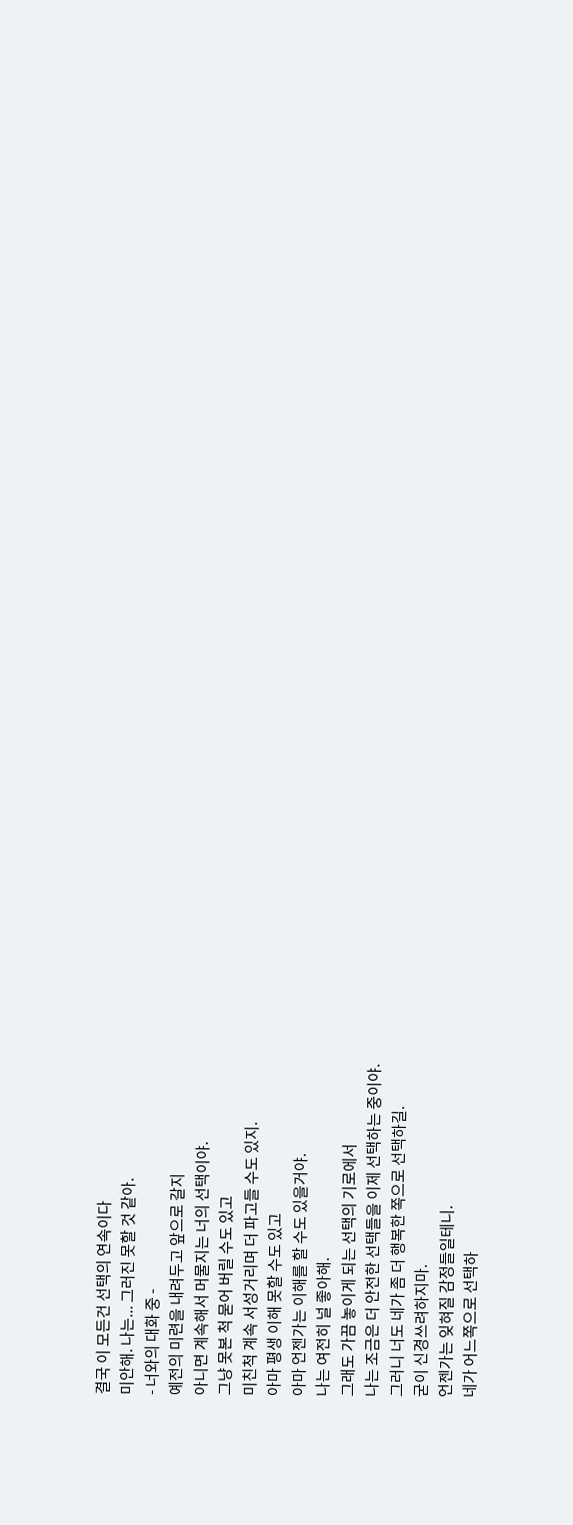결국 이 모든건 선택의 연속이다
미안해. 나는... 그러진 못할 것 같아.
- 너와의 대화 중 -
예전의 미련을 내려두고 앞으로 갈지
아니면 계속해서 머물지는 너의 선택이야.
그냥 못본 척 묻어 버릴 수도 있고
미친척 계속 서성거리며 더 파고들 수도 있지.
아마 평생 이해 못할 수도 있고
아마 언젠가는 이해를 할 수도 있을거야.
나는 여전히 널 좋아해.
그래도 가끔 놓이게 되는 선택의 기로에서
나는 조금은 더 안전한 선택들을 이제 선택하는 중이야.
그러니 너도 네가 좀 더 행복한 쪽으로 선택하길.
굳이 신경쓰려하지마.
언젠가는 잊혀질 감정들일테니.
네가 어느쪽으로 선택하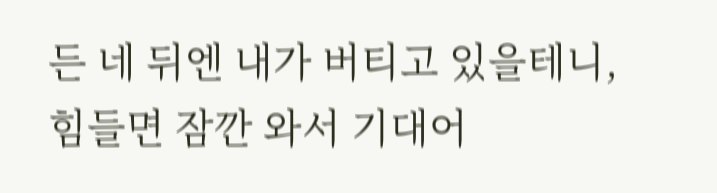든 네 뒤엔 내가 버티고 있을테니, 힘들면 잠깐 와서 기대어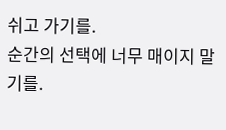쉬고 가기를.
순간의 선택에 너무 매이지 말기를.